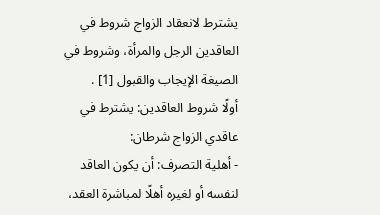يشترط لانعقاد الزواج شروط في العاقدين الرجل والمرأة، وشروط في الصيغة الإيجاب والقبول [1] .
أولًا شروط العاقدين: يشترط في عاقدي الزواج شرطان:
- أهلية التصرف: أن يكون العاقد لنفسه أو لغيره أهلًا لمباشرة العقد،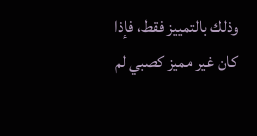وذلك بالتمييز فقط، فإذا كان غير مميز كصبي لم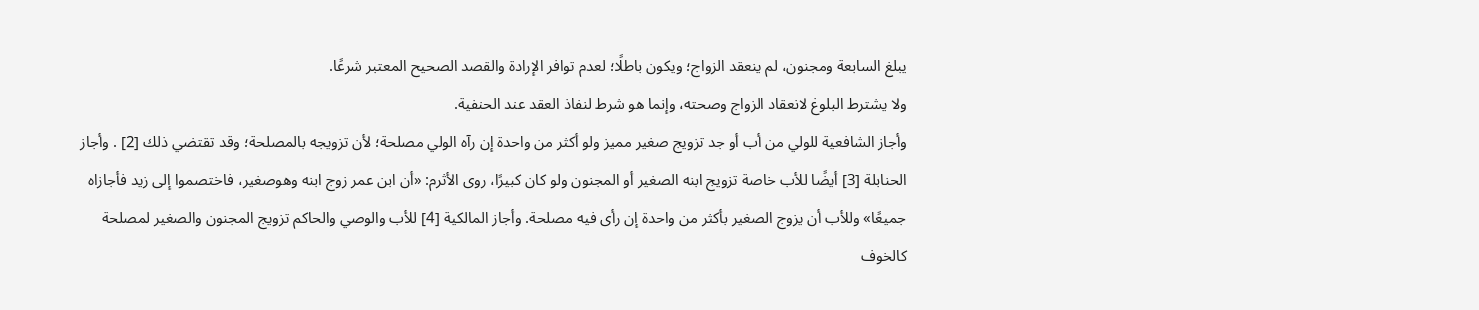يبلغ السابعة ومجنون، لم ينعقد الزواج؛ ويكون باطلًا؛ لعدم توافر الإرادة والقصد الصحيح المعتبر شرعًا.
ولا يشترط البلوغ لانعقاد الزواج وصحته، وإنما هو شرط لنفاذ العقد عند الحنفية.
وأجاز الشافعية للولي من أب أو جد تزويج صغير مميز ولو أكثر من واحدة إن رآه الولي مصلحة؛ لأن تزويجه بالمصلحة؛ وقد تقتضي ذلك [2] . وأجاز الحنابلة [3] أيضًا للأب خاصة تزويج ابنه الصغير أو المجنون ولو كان كبيرًا، روى الأثرم: «أن ابن عمر زوج ابنه وهوصغير، فاختصموا إلى زيد فأجازاه جميعًا» وللأب أن يزوج الصغير بأكثر من واحدة إن رأى فيه مصلحة. وأجاز المالكية [4] للأب والوصي والحاكم تزويج المجنون والصغير لمصلحة كالخوف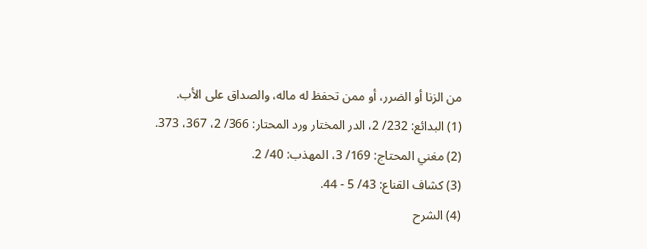من الزنا أو الضرر، أو ممن تحفظ له ماله، والصداق على الأب.
(1) البدائع: 232/ 2، الدر المختار ورد المحتار: 366/ 2، 367، 373.
(2) مغني المحتاج: 169/ 3، المهذب: 40/ 2.
(3) كشاف القناع: 43/ 5 - 44.
(4) الشرح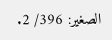الصغير: 396/ 2.